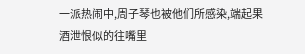一派热闹中,周子琴也被他们所感染,端起果酒泄恨似的往嘴里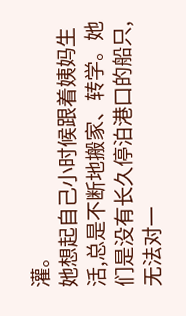灌。
她想起自己小时候跟着姨妈生活,总是不断地搬家、转学。她们是没有长久停泊港口的船只,无法对一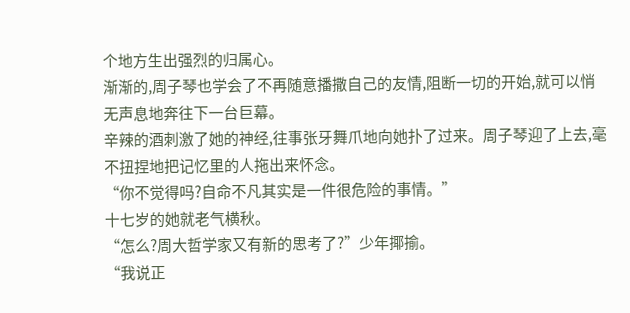个地方生出强烈的归属心。
渐渐的,周子琴也学会了不再随意播撒自己的友情,阻断一切的开始,就可以悄无声息地奔往下一台巨幕。
辛辣的酒刺激了她的神经,往事张牙舞爪地向她扑了过来。周子琴迎了上去,毫不扭捏地把记忆里的人拖出来怀念。
“你不觉得吗?自命不凡其实是一件很危险的事情。”
十七岁的她就老气横秋。
“怎么?周大哲学家又有新的思考了?”少年揶揄。
“我说正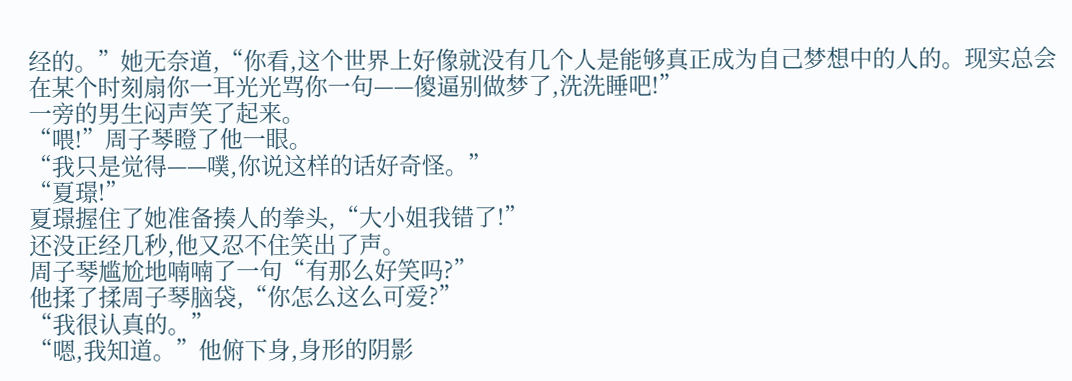经的。”她无奈道,“你看,这个世界上好像就没有几个人是能够真正成为自己梦想中的人的。现实总会在某个时刻扇你一耳光光骂你一句——傻逼别做梦了,洗洗睡吧!”
一旁的男生闷声笑了起来。
“喂!”周子琴瞪了他一眼。
“我只是觉得——噗,你说这样的话好奇怪。”
“夏璟!”
夏璟握住了她准备揍人的拳头,“大小姐我错了!”
还没正经几秒,他又忍不住笑出了声。
周子琴尴尬地喃喃了一句“有那么好笑吗?”
他揉了揉周子琴脑袋,“你怎么这么可爱?”
“我很认真的。”
“嗯,我知道。”他俯下身,身形的阴影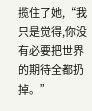揽住了她,“我只是觉得,你没有必要把世界的期待全都扔掉。”